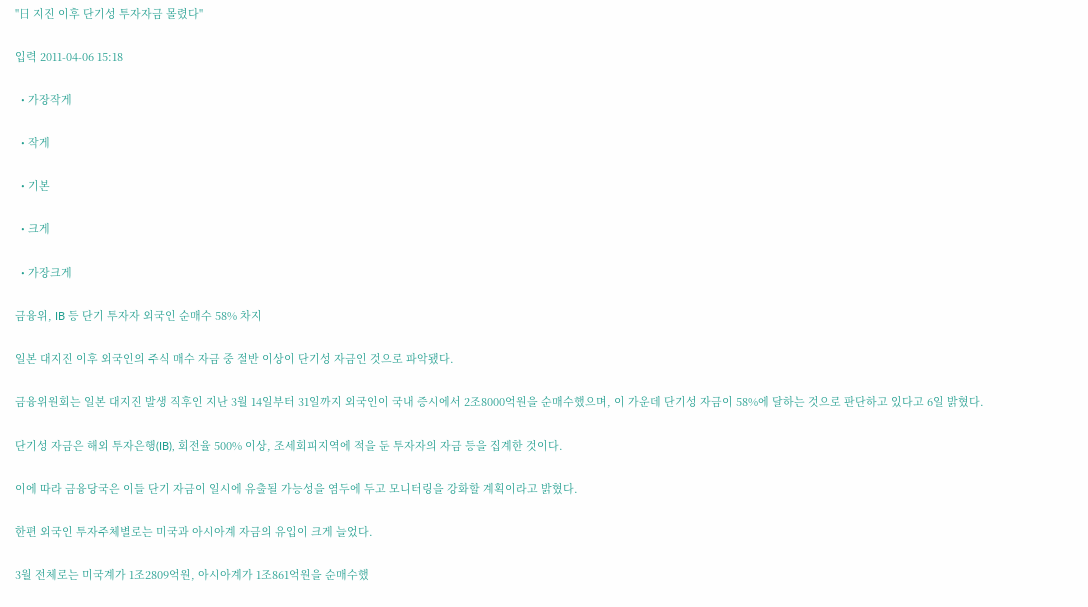"日 지진 이후 단기성 투자자금 몰렸다"

입력 2011-04-06 15:18

  • 가장작게

  • 작게

  • 기본

  • 크게

  • 가장크게

금융위, IB 등 단기 투자자 외국인 순매수 58% 차지

일본 대지진 이후 외국인의 주식 매수 자금 중 절반 이상이 단기성 자금인 것으로 파악됐다.

금융위원회는 일본 대지진 발생 직후인 지난 3월 14일부터 31일까지 외국인이 국내 증시에서 2조8000억원을 순매수했으며, 이 가운데 단기성 자금이 58%에 달하는 것으로 판단하고 있다고 6일 밝혔다.

단기성 자금은 해외 투자은행(IB), 회전율 500% 이상, 조세회피지역에 적을 둔 투자자의 자금 등을 집계한 것이다.

이에 따라 금융당국은 이들 단기 자금이 일시에 유출될 가능성을 염두에 두고 모니터링을 강화할 계획이라고 밝혔다.

한편 외국인 투자주체별로는 미국과 아시아계 자금의 유입이 크게 늘었다.

3월 전체로는 미국계가 1조2809억원, 아시아계가 1조861억원을 순매수했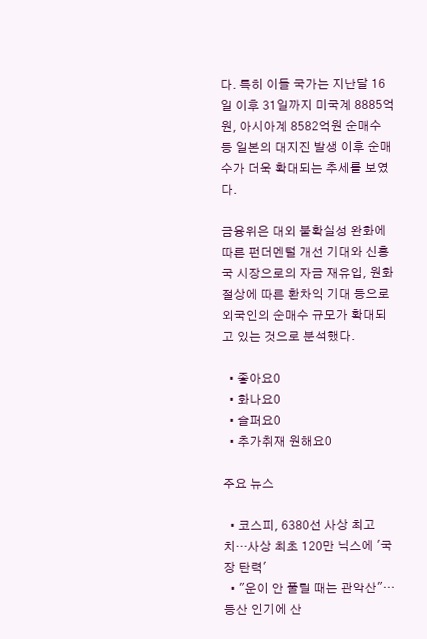다. 특히 이들 국가는 지난달 16일 이후 31일까지 미국계 8885억원, 아시아계 8582억원 순매수 등 일본의 대지진 발생 이후 순매수가 더욱 확대되는 추세를 보였다.

금융위은 대외 불확실성 완화에 따른 펀더멘털 개선 기대와 신흥국 시장으로의 자금 재유입, 원화절상에 따른 환차익 기대 등으로 외국인의 순매수 규모가 확대되고 있는 것으로 분석했다.

  • 좋아요0
  • 화나요0
  • 슬퍼요0
  • 추가취재 원해요0

주요 뉴스

  • 코스피, 6380선 사상 최고치…사상 최초 120만 닉스에 '국장 탄력'
  • "운이 안 풀릴 때는 관악산"…등산 인기에 산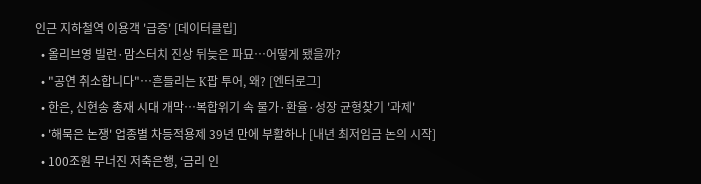인근 지하철역 이용객 '급증' [데이터클립]
  • 올리브영 빌런·맘스터치 진상 뒤늦은 파묘…어떻게 됐을까?
  • "공연 취소합니다"⋯흔들리는 K팝 투어, 왜? [엔터로그]
  • 한은, 신현송 총재 시대 개막⋯복합위기 속 물가·환율·성장 균형찾기 '과제'
  • '해묵은 논쟁' 업종별 차등적용제 39년 만에 부활하나 [내년 최저임금 논의 시작]
  • 100조원 무너진 저축은행, ‘금리 인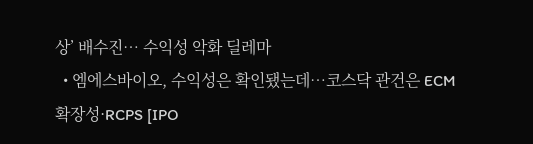상’ 배수진… 수익성 악화 딜레마
  • 엠에스바이오, 수익성은 확인됐는데…코스닥 관건은 ECM 확장성·RCPS [IPO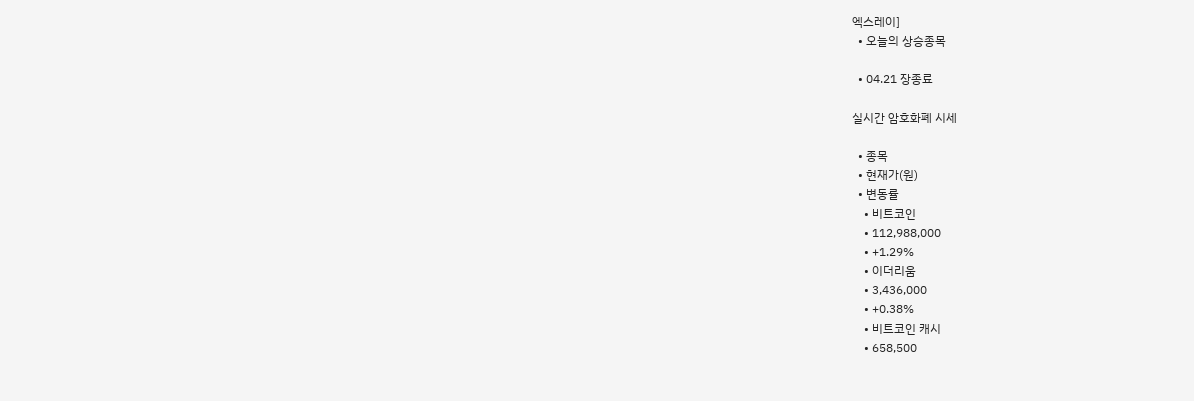엑스레이]
  • 오늘의 상승종목

  • 04.21 장종료

실시간 암호화폐 시세

  • 종목
  • 현재가(원)
  • 변동률
    • 비트코인
    • 112,988,000
    • +1.29%
    • 이더리움
    • 3,436,000
    • +0.38%
    • 비트코인 캐시
    • 658,500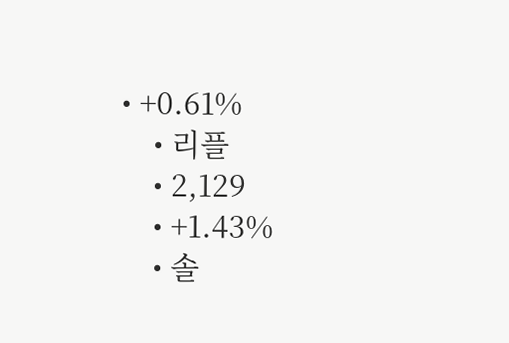• +0.61%
    • 리플
    • 2,129
    • +1.43%
    • 솔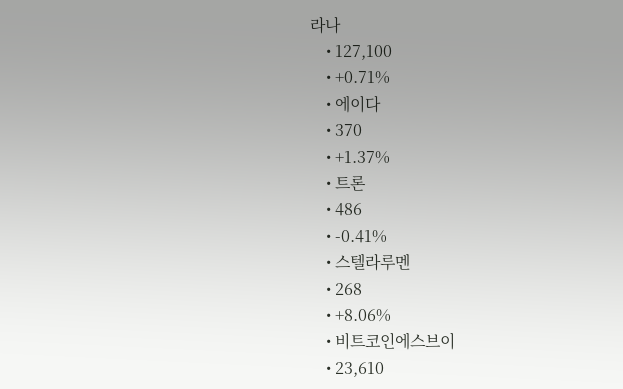라나
    • 127,100
    • +0.71%
    • 에이다
    • 370
    • +1.37%
    • 트론
    • 486
    • -0.41%
    • 스텔라루멘
    • 268
    • +8.06%
    • 비트코인에스브이
    • 23,610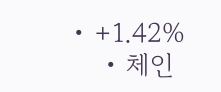• +1.42%
    • 체인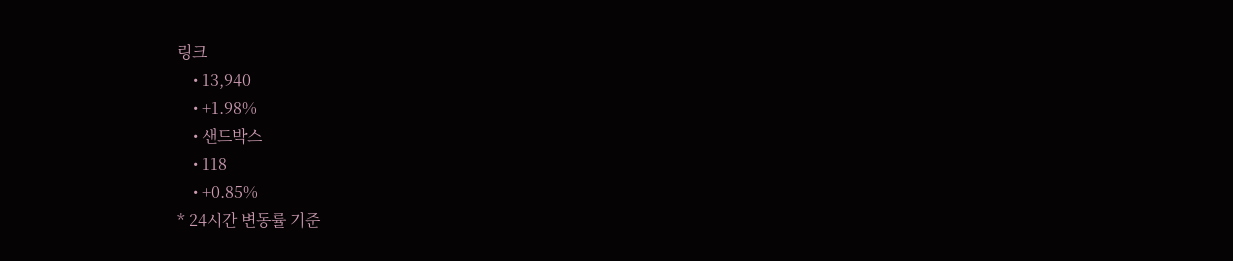링크
    • 13,940
    • +1.98%
    • 샌드박스
    • 118
    • +0.85%
* 24시간 변동률 기준